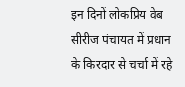इन दिनों लोकप्रिय वेब सीरीज पंचायत में प्रधान के किरदार से चर्चा में रहे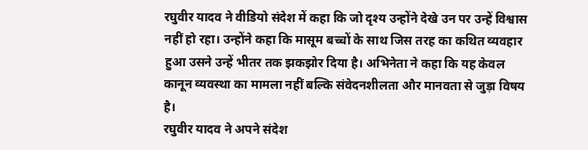रघुवीर यादव ने वीडियो संदेश में कहा कि जो दृश्य उन्होंने देखे उन पर उन्हें विश्वास नहीं हो रहा। उन्होंने कहा कि मासूम बच्चों के साथ जिस तरह का कथित व्यवहार हुआ उसने उन्हें भीतर तक झकझोर दिया है। अभिनेता ने कहा कि यह केवल कानून व्यवस्था का मामला नहीं बल्कि संवेदनशीलता और मानवता से जुड़ा विषय है।
रघुवीर यादव ने अपने संदेश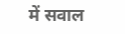में सवाल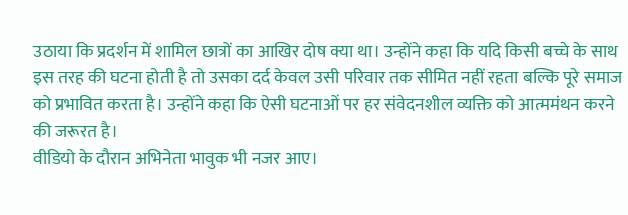उठाया कि प्रदर्शन में शामिल छात्रों का आखिर दोष क्या था। उन्होंने कहा कि यदि किसी बच्चे के साथ इस तरह की घटना होती है तो उसका दर्द केवल उसी परिवार तक सीमित नहीं रहता बल्कि पूरे समाज को प्रभावित करता है। उन्होंने कहा कि ऐसी घटनाओं पर हर संवेदनशील व्यक्ति को आत्ममंथन करने की जरूरत है।
वीडियो के दौरान अभिनेता भावुक भी नजर आए।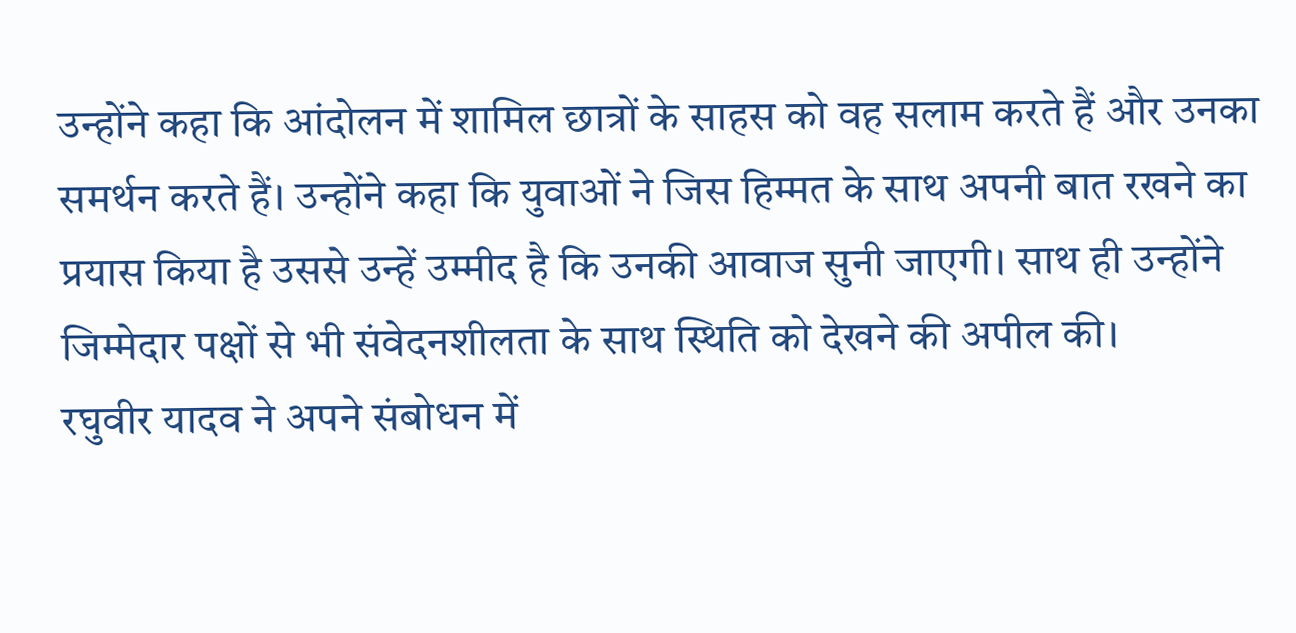उन्होंने कहा कि आंदोलन में शामिल छात्रों के साहस को वह सलाम करते हैं और उनका समर्थन करते हैं। उन्होंने कहा कि युवाओं ने जिस हिम्मत के साथ अपनी बात रखने का प्रयास किया है उससे उन्हें उम्मीद है कि उनकी आवाज सुनी जाएगी। साथ ही उन्होंने जिम्मेदार पक्षों से भी संवेदनशीलता के साथ स्थिति को देखने की अपील की।
रघुवीर यादव ने अपने संबोधन में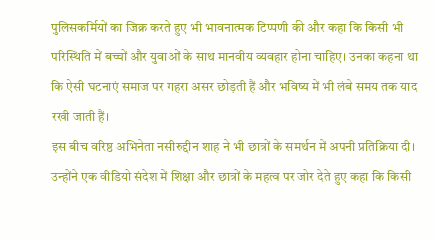पुलिसकर्मियों का जिक्र करते हुए भी भावनात्मक टिप्पणी की और कहा कि किसी भी परिस्थिति में बच्चों और युवाओं के साथ मानवीय व्यवहार होना चाहिए। उनका कहना था कि ऐसी घटनाएं समाज पर गहरा असर छोड़ती हैं और भविष्य में भी लंबे समय तक याद रखी जाती हैं।
इस बीच वरिष्ठ अभिनेता नसीरुद्दीन शाह ने भी छात्रों के समर्थन में अपनी प्रतिक्रिया दी। उन्होंने एक वीडियो संदेश में शिक्षा और छात्रों के महत्व पर जोर देते हुए कहा कि किसी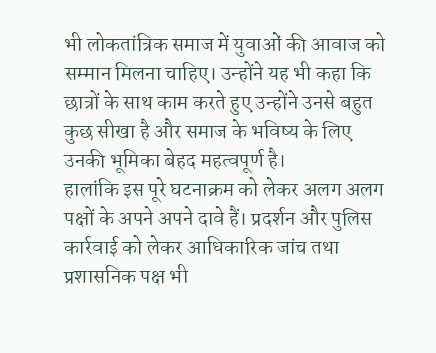भी लोकतांत्रिक समाज में युवाओं की आवाज को सम्मान मिलना चाहिए। उन्होंने यह भी कहा कि छात्रों के साथ काम करते हुए उन्होंने उनसे बहुत कुछ सीखा है और समाज के भविष्य के लिए उनकी भूमिका बेहद महत्वपूर्ण है।
हालांकि इस पूरे घटनाक्रम को लेकर अलग अलग पक्षों के अपने अपने दावे हैं। प्रदर्शन और पुलिस कार्रवाई को लेकर आधिकारिक जांच तथा प्रशासनिक पक्ष भी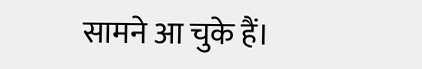सामने आ चुके हैं।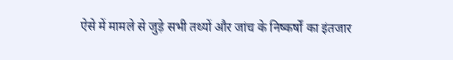ऐसे में मामले से जुड़े सभी तथ्यों और जांच के निष्कर्षों का इंतजार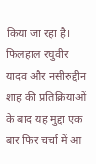किया जा रहा है।
फिलहाल रघुवीर यादव और नसीरुद्दीन शाह की प्रतिक्रियाओं के बाद यह मुद्दा एक बार फिर चर्चा में आ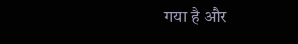गया है और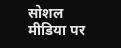सोशल मीडिया पर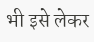भी इसे लेकर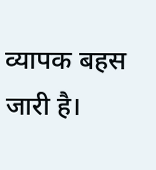व्यापक बहस जारी है।